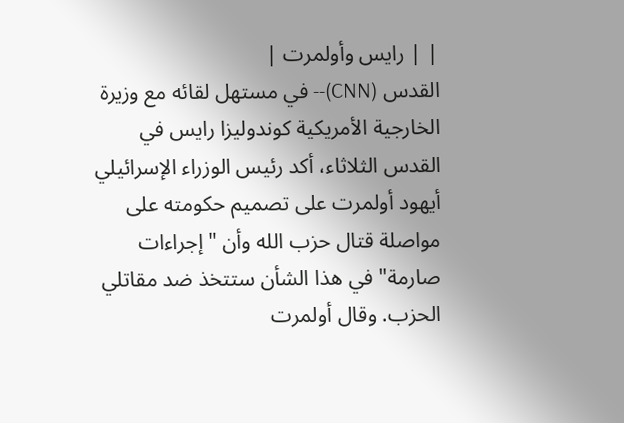| | رايس وأولمرت |
القدس (CNN)-- في مستهل لقائه مع وزيرة الخارجية الأمريكية كوندوليزا رايس في القدس الثلاثاء، أكد رئيس الوزراء الإسرائيلي أيهود أولمرت على تصميم حكومته على مواصلة قتال حزب الله وأن "إجراءات صارمة" في هذا الشأن ستتخذ ضد مقاتلي الحزب. وقال أولمرت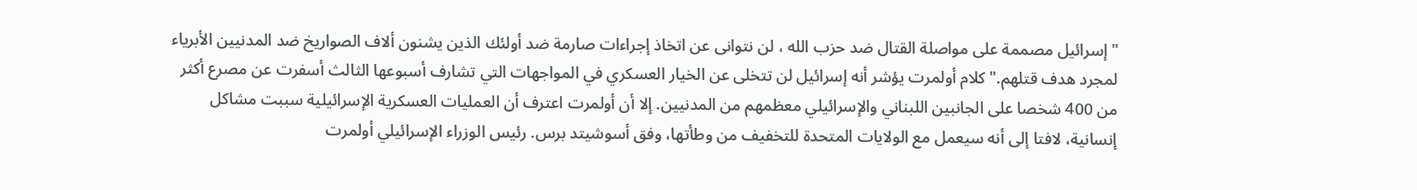"إسرائيل مصممة على مواصلة القتال ضد حزب الله ، لن نتوانى عن اتخاذ إجراءات صارمة ضد أولئك الذين يشنون ألاف الصواريخ ضد المدنيين الأبرياء لمجرد هدف قتلهم." كلام أولمرت يؤشر أنه إسرائيل لن تتخلى عن الخيار العسكري في المواجهات التي تشارف أسبوعها الثالث أسفرت عن مصرع أكثر من 400 شخصا على الجانبين اللبناني والإسرائيلي معظمهم من المدنيين. إلا أن أولمرت اعترف أن العمليات العسكرية الإسرائيلية سببت مشاكل إنسانية، لافتا إلى أنه سيعمل مع الولايات المتحدة للتخفيف من وطأتها، وفق أسوشيتد برس. رئيس الوزراء الإسرائيلي أولمرت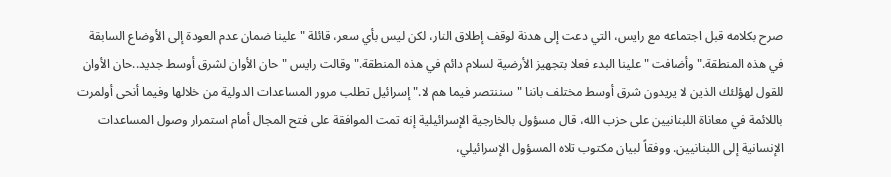صرح بكلامه قبل اجتماعه مع رايس، التي دعت إلى هدنة لوقف إطلاق النار، لكن ليس بأي سعر، قائلة "علينا ضمان عدم العودة إلى الأوضاع السابقة في هذه المنطقة." وأضافت "علينا البدء فعلا بتجهيز الأرضية لسلام دائم في هذه المنطقة." وقالت رايس "حان الأوان لشرق أوسط جديد..حان الأوان للقول لهؤلئك الذين لا يريدون شرق أوسط مختلف باننا "سننتصر فيما هم لا." إسرائيل تطلب مرور المساعدات الدولية من خلالها وفيما أنحى أولمرت باللائمة في معاناة اللبنانيين على حزب الله، قال مسؤول بالخارجية الإسرائيلية إنه تمت الموافقة على فتح المجال أمام استمرار وصول المساعدات الإنسانية إلى اللبنانيين. ووفقاً لبيان مكتوب تلاه المسؤول الإسرائيلي،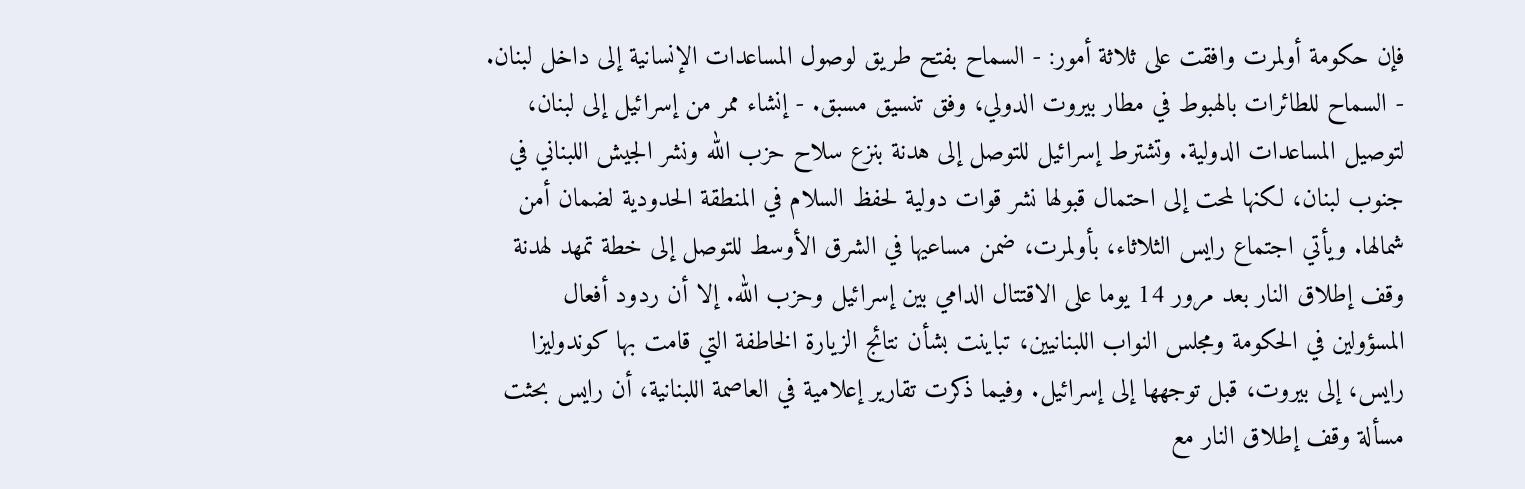فإن حكومة أولمرت وافقت على ثلاثة أمور: - السماح بفتح طريق لوصول المساعدات الإنسانية إلى داخل لبنان. - السماح للطائرات بالهبوط في مطار بيروت الدولي، وفق تنسيق مسبق. - إنشاء ممر من إسرائيل إلى لبنان، لتوصيل المساعدات الدولية. وتشترط إسرائيل للتوصل إلى هدنة بنزع سلاح حزب الله ونشر الجيش اللبناني في جنوب لبنان، لكنها لمحت إلى احتمال قبولها نشر قوات دولية لحفظ السلام في المنطقة الحدودية لضمان أمن شمالها. ويأتي اجتماع رايس الثلاثاء، بأولمرت، ضمن مساعيها في الشرق الأوسط للتوصل إلى خطة تمهد لهدنة وقف إطلاق النار بعد مرور 14 يوما على الاقتتال الدامي بين إسرائيل وحزب الله. إلا أن ردود أفعال المسؤولين في الحكومة ومجلس النواب اللبنانيين، تباينت بشأن نتائج الزيارة الخاطفة التي قامت بها كوندوليزا رايس، إلى بيروت، قبل توجهها إلى إسرائيل. وفيما ذكرت تقارير إعلامية في العاصمة اللبنانية، أن رايس بحثت مسألة وقف إطلاق النار مع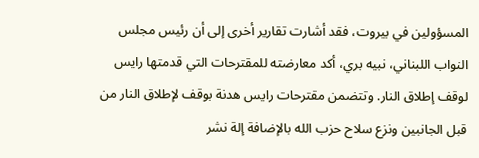المسؤولين في بيروت، فقد أشارت تقارير أخرى إلى أن رئيس مجلس النواب اللبناني، نبيه بري، أكد معارضته للمقترحات التي قدمتها رايس لوقف إطلاق النار. وتتضمن مقترحات رايس هدنة بوقف لإطلاق النار من قبل الجانبين ونزع سلاح حزب الله بالإضافة إلة نشر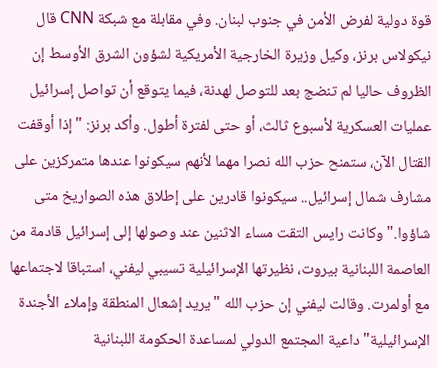قوة دولية لفرض الأمن في جنوب لبنان. وفي مقابلة مع شبكة CNN قال نيكولاس برنز، وكيل وزيرة الخارجية الأمريكية لشؤون الشرق الأوسط إن الظروف حاليا لم تنضج بعد للتوصل لهدنة، فيما يتوقع أن تواصل إسرائيل عمليات العسكرية لأسبوع ثالث، أو حتى لفترة أطول. وأكد برنز: "إذا أوقفت القتال الآن، ستمنح حزب الله نصرا مهما لأنهم سيكونوا عندها متمركزين على مشارف شمال إسرائيل.. سيكونوا قادرين على إطلاق هذه الصواريخ متى شاؤوا." وكانت رايس التقت مساء الاثنين عند وصولها إلى إسرائيل قادمة من العاصمة اللبنانية بيروت، نظيرتها الإسرائيلية تسيبي ليفني، استباقا لاجتماعها مع أولمرت. وقالت ليفني إن حزب الله "يريد إشعال المنطقة وإملاء الأجندة الإسرائيلية" داعية المجتمع الدولي لمساعدة الحكومة اللبنانية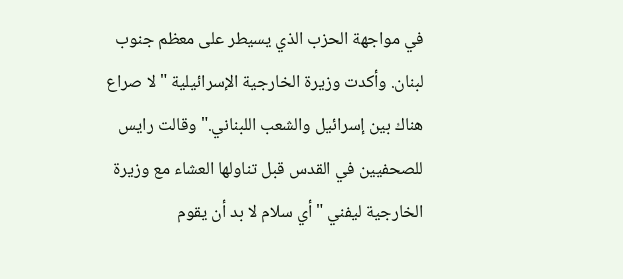في مواجهة الحزب الذي يسيطر على معظم جنوب لبنان. وأكدت وزيرة الخارجية الإسرائيلية "لا صراع هناك بين إسرائيل والشعب اللبناني." وقالت رايس للصحفيين في القدس قبل تناولها العشاء مع وزيرة الخارجية ليفني "أي سلام لا بد أن يقوم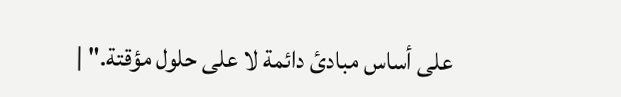على أساس مبادئ دائمة لا على حلول مؤقتة." |